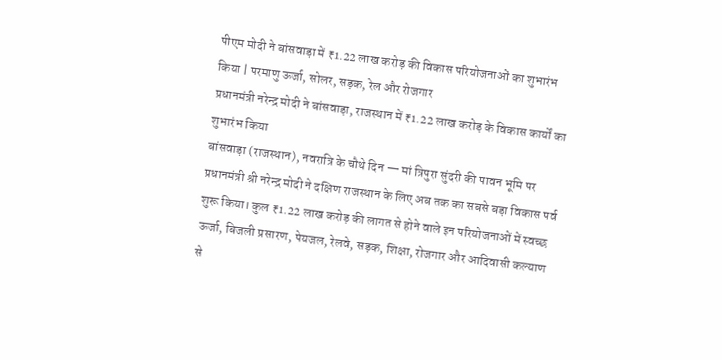पीएम मोदी ने बांसवाड़ा में ₹1.22 लाख करोड़ की विकास परियोजनाओं का शुभारंभ किया | परमाणु ऊर्जा, सोलर, सड़क, रेल और रोजगार
प्रधानमंत्री नरेन्द्र मोदी ने बांसवाड़ा, राजस्थान में ₹1.22 लाख करोड़ के विकास कार्यों का शुभारंभ किया
बांसवाड़ा (राजस्थान), नवरात्रि के चौथे दिन — मां त्रिपुरा सुंदरी की पावन भूमि पर प्रधानमंत्री श्री नरेन्द्र मोदी ने दक्षिण राजस्थान के लिए अब तक का सबसे बड़ा विकास पर्व शुरू किया। कुल ₹1.22 लाख करोड़ की लागत से होने वाले इन परियोजनाओं में स्वच्छ ऊर्जा, बिजली प्रसारण, पेयजल, रेलवे, सड़क, शिक्षा, रोजगार और आदिवासी कल्याण से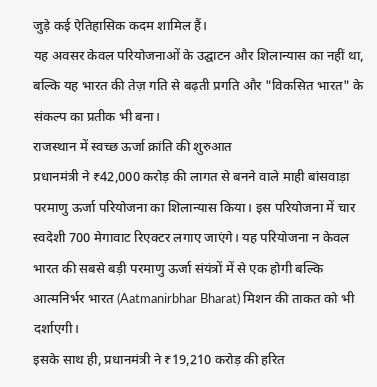जुड़े कई ऐतिहासिक कदम शामिल हैं।
यह अवसर केवल परियोजनाओं के उद्घाटन और शिलान्यास का नहीं था, बल्कि यह भारत की तेज़ गति से बढ़ती प्रगति और "विकसित भारत" के संकल्प का प्रतीक भी बना।
राजस्थान में स्वच्छ ऊर्जा क्रांति की शुरुआत
प्रधानमंत्री ने ₹42,000 करोड़ की लागत से बनने वाले माही बांसवाड़ा परमाणु ऊर्जा परियोजना का शिलान्यास किया। इस परियोजना में चार स्वदेशी 700 मेगावाट रिएक्टर लगाए जाएंगे। यह परियोजना न केवल भारत की सबसे बड़ी परमाणु ऊर्जा संयंत्रों में से एक होगी बल्कि आत्मनिर्भर भारत (Aatmanirbhar Bharat) मिशन की ताकत को भी दर्शाएगी।
इसके साथ ही, प्रधानमंत्री ने ₹19,210 करोड़ की हरित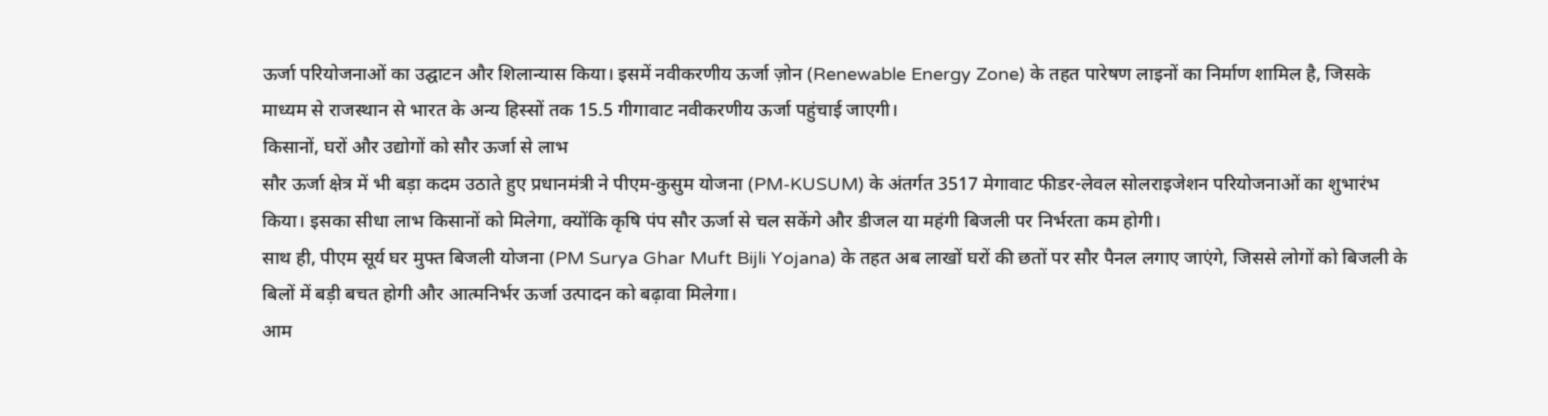ऊर्जा परियोजनाओं का उद्घाटन और शिलान्यास किया। इसमें नवीकरणीय ऊर्जा ज़ोन (Renewable Energy Zone) के तहत पारेषण लाइनों का निर्माण शामिल है, जिसके माध्यम से राजस्थान से भारत के अन्य हिस्सों तक 15.5 गीगावाट नवीकरणीय ऊर्जा पहुंचाई जाएगी।
किसानों, घरों और उद्योगों को सौर ऊर्जा से लाभ
सौर ऊर्जा क्षेत्र में भी बड़ा कदम उठाते हुए प्रधानमंत्री ने पीएम-कुसुम योजना (PM-KUSUM) के अंतर्गत 3517 मेगावाट फीडर-लेवल सोलराइजेशन परियोजनाओं का शुभारंभ किया। इसका सीधा लाभ किसानों को मिलेगा, क्योंकि कृषि पंप सौर ऊर्जा से चल सकेंगे और डीजल या महंगी बिजली पर निर्भरता कम होगी।
साथ ही, पीएम सूर्य घर मुफ्त बिजली योजना (PM Surya Ghar Muft Bijli Yojana) के तहत अब लाखों घरों की छतों पर सौर पैनल लगाए जाएंगे, जिससे लोगों को बिजली के बिलों में बड़ी बचत होगी और आत्मनिर्भर ऊर्जा उत्पादन को बढ़ावा मिलेगा।
आम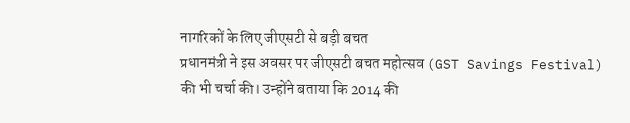नागरिकों के लिए जीएसटी से बड़ी बचत
प्रधानमंत्री ने इस अवसर पर जीएसटी बचत महोत्सव (GST Savings Festival) की भी चर्चा की। उन्होंने बताया कि 2014 की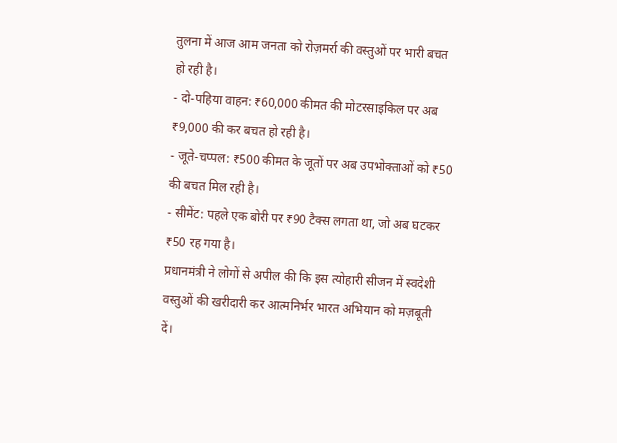तुलना में आज आम जनता को रोज़मर्रा की वस्तुओं पर भारी बचत हो रही है।
- दो-पहिया वाहन: ₹60,000 कीमत की मोटरसाइकिल पर अब ₹9,000 की कर बचत हो रही है।
- जूते-चप्पल: ₹500 कीमत के जूतों पर अब उपभोक्ताओं को ₹50 की बचत मिल रही है।
- सीमेंट: पहले एक बोरी पर ₹90 टैक्स लगता था, जो अब घटकर ₹50 रह गया है।
प्रधानमंत्री ने लोगों से अपील की कि इस त्योहारी सीजन में स्वदेशी वस्तुओं की खरीदारी कर आत्मनिर्भर भारत अभियान को मज़बूती दें।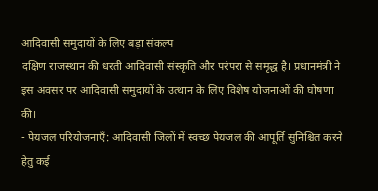आदिवासी समुदायों के लिए बड़ा संकल्प
दक्षिण राजस्थान की धरती आदिवासी संस्कृति और परंपरा से समृद्ध है। प्रधानमंत्री ने इस अवसर पर आदिवासी समुदायों के उत्थान के लिए विशेष योजनाओं की घोषणा की।
- पेयजल परियोजनाएँ: आदिवासी जिलों में स्वच्छ पेयजल की आपूर्ति सुनिश्चित करने हेतु कई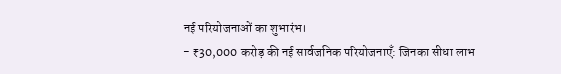नई परियोजनाओं का शुभारंभ।
- ₹30,000 करोड़ की नई सार्वजनिक परियोजनाएँ: जिनका सीधा लाभ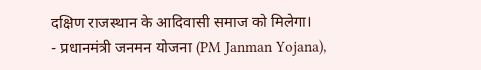दक्षिण राजस्थान के आदिवासी समाज को मिलेगा।
- प्रधानमंत्री जनमन योजना (PM Janman Yojana),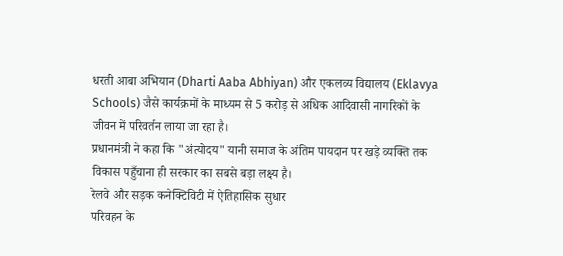धरती आबा अभियान (Dharti Aaba Abhiyan) और एकलव्य विद्यालय (Eklavya Schools) जैसे कार्यक्रमों के माध्यम से 5 करोड़ से अधिक आदिवासी नागरिकों के जीवन में परिवर्तन लाया जा रहा है।
प्रधानमंत्री ने कहा कि "अंत्योदय" यानी समाज के अंतिम पायदान पर खड़े व्यक्ति तक विकास पहुँचाना ही सरकार का सबसे बड़ा लक्ष्य है।
रेलवे और सड़क कनेक्टिविटी में ऐतिहासिक सुधार
परिवहन के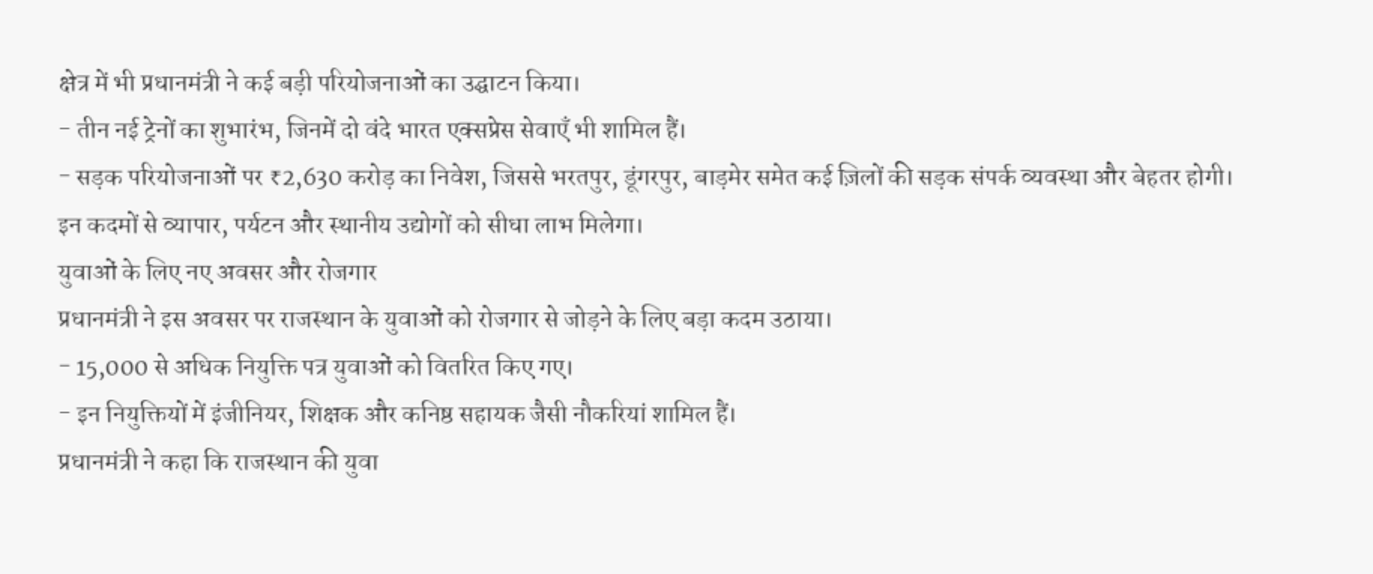क्षेत्र में भी प्रधानमंत्री ने कई बड़ी परियोजनाओं का उद्घाटन किया।
- तीन नई ट्रेनों का शुभारंभ, जिनमें दो वंदे भारत एक्सप्रेस सेवाएँ भी शामिल हैं।
- सड़क परियोजनाओं पर ₹2,630 करोड़ का निवेश, जिससे भरतपुर, डूंगरपुर, बाड़मेर समेत कई ज़िलों की सड़क संपर्क व्यवस्था और बेहतर होगी।
इन कदमों से व्यापार, पर्यटन और स्थानीय उद्योगों को सीधा लाभ मिलेगा।
युवाओं के लिए नए अवसर और रोजगार
प्रधानमंत्री ने इस अवसर पर राजस्थान के युवाओं को रोजगार से जोड़ने के लिए बड़ा कदम उठाया।
- 15,000 से अधिक नियुक्ति पत्र युवाओं को वितरित किए गए।
- इन नियुक्तियों में इंजीनियर, शिक्षक और कनिष्ठ सहायक जैसी नौकरियां शामिल हैं।
प्रधानमंत्री ने कहा कि राजस्थान की युवा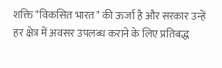शक्ति "विकसित भारत" की ऊर्जा है और सरकार उन्हें हर क्षेत्र में अवसर उपलब्ध कराने के लिए प्रतिबद्ध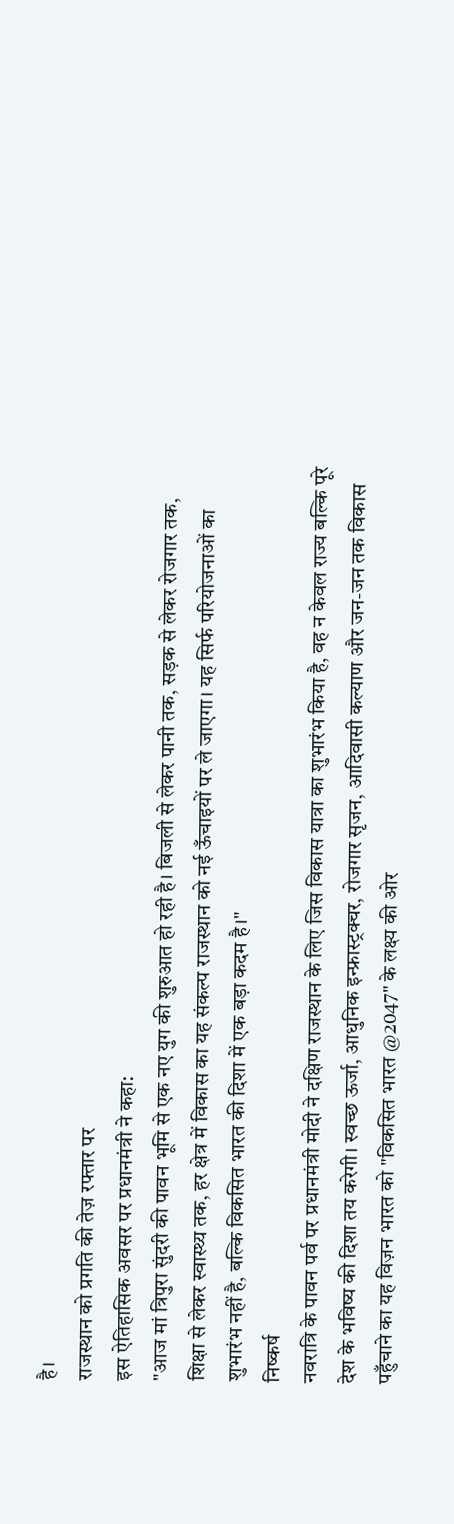है।
राजस्थान को प्रगति की तेज़ रफ्तार पर
इस ऐतिहासिक अवसर पर प्रधानमंत्री ने कहा:
"आज मां त्रिपुरा सुंदरी की पावन भूमि से एक नए युग की शुरुआत हो रही है। बिजली से लेकर पानी तक, सड़क से लेकर रोजगार तक, शिक्षा से लेकर स्वास्थ्य तक, हर क्षेत्र में विकास का यह संकल्प राजस्थान को नई ऊँचाइयों पर ले जाएगा। यह सिर्फ परियोजनाओं का शुभारंभ नहीं है, बल्कि विकसित भारत की दिशा में एक बड़ा कदम है।"
निष्कर्ष
नवरात्रि के पावन पर्व पर प्रधानमंत्री मोदी ने दक्षिण राजस्थान के लिए जिस विकास यात्रा का शुभारंभ किया है, वह न केवल राज्य बल्कि पूरे देश के भविष्य की दिशा तय करेगी। स्वच्छ ऊर्जा, आधुनिक इन्फ्रास्ट्रक्चर, रोजगार सृजन, आदिवासी कल्याण और जन-जन तक विकास पहुँचाने का यह विज़न भारत को "विकसित भारत @2047" के लक्ष्य की ओर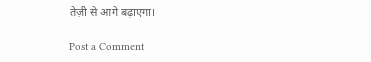तेज़ी से आगे बढ़ाएगा।

Post a Comment